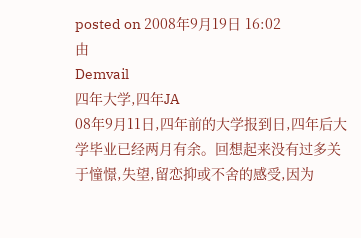posted on 2008年9月19日 16:02
由
Demvail
四年大学,四年JA
08年9月11日,四年前的大学报到日,四年后大学毕业已经两月有余。回想起来没有过多关于憧憬,失望,留恋抑或不舍的感受,因为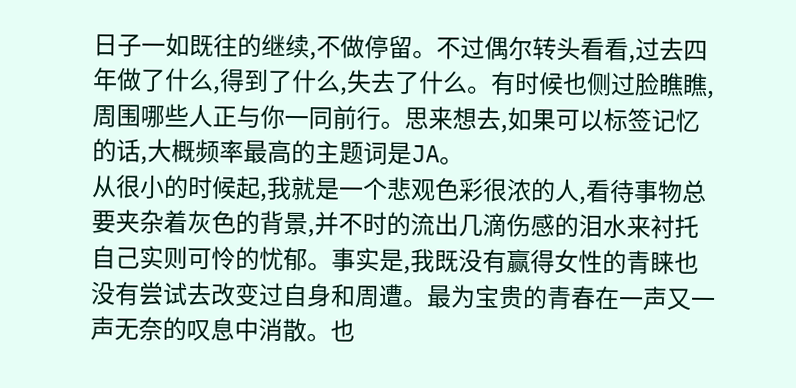日子一如既往的继续,不做停留。不过偶尔转头看看,过去四年做了什么,得到了什么,失去了什么。有时候也侧过脸瞧瞧,周围哪些人正与你一同前行。思来想去,如果可以标签记忆的话,大概频率最高的主题词是JA。
从很小的时候起,我就是一个悲观色彩很浓的人,看待事物总要夹杂着灰色的背景,并不时的流出几滴伤感的泪水来衬托自己实则可怜的忧郁。事实是,我既没有赢得女性的青睐也没有尝试去改变过自身和周遭。最为宝贵的青春在一声又一声无奈的叹息中消散。也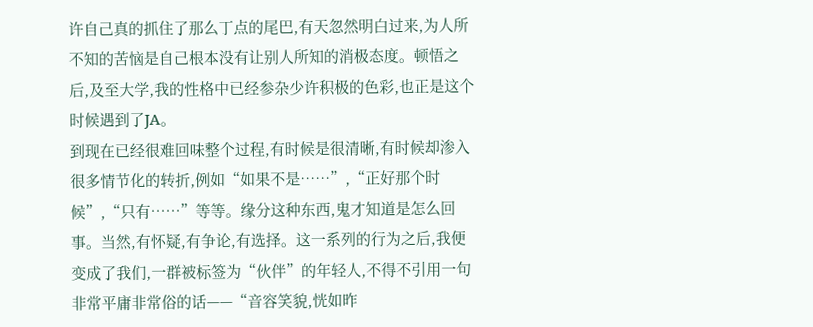许自己真的抓住了那么丁点的尾巴,有天忽然明白过来,为人所不知的苦恼是自己根本没有让别人所知的消极态度。顿悟之后,及至大学,我的性格中已经参杂少许积极的色彩,也正是这个时候遇到了JA。
到现在已经很难回味整个过程,有时候是很清晰,有时候却渗入很多情节化的转折,例如“如果不是……”,“正好那个时候”,“只有……”等等。缘分这种东西,鬼才知道是怎么回事。当然,有怀疑,有争论,有选择。这一系列的行为之后,我便变成了我们,一群被标签为“伙伴”的年轻人,不得不引用一句非常平庸非常俗的话——“音容笑貌,恍如昨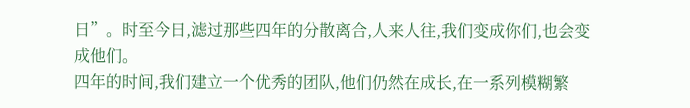日”。时至今日,滤过那些四年的分散离合,人来人往,我们变成你们,也会变成他们。
四年的时间,我们建立一个优秀的团队,他们仍然在成长,在一系列模糊繁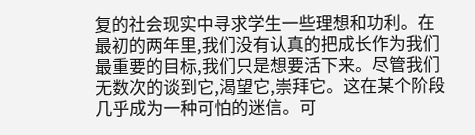复的社会现实中寻求学生一些理想和功利。在最初的两年里,我们没有认真的把成长作为我们最重要的目标,我们只是想要活下来。尽管我们无数次的谈到它,渴望它,崇拜它。这在某个阶段几乎成为一种可怕的迷信。可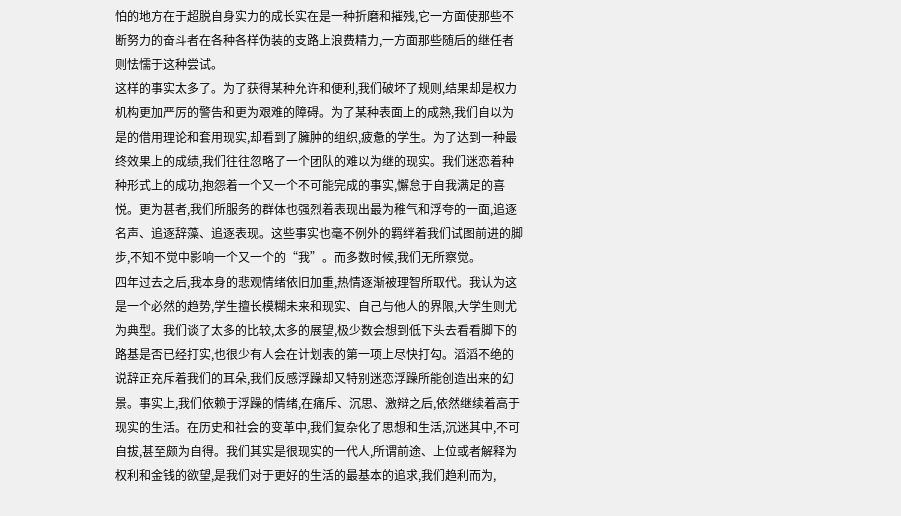怕的地方在于超脱自身实力的成长实在是一种折磨和摧残,它一方面使那些不断努力的奋斗者在各种各样伪装的支路上浪费精力,一方面那些随后的继任者则怯懦于这种尝试。
这样的事实太多了。为了获得某种允许和便利,我们破坏了规则,结果却是权力机构更加严厉的警告和更为艰难的障碍。为了某种表面上的成熟,我们自以为是的借用理论和套用现实,却看到了臃肿的组织,疲惫的学生。为了达到一种最终效果上的成绩,我们往往忽略了一个团队的难以为继的现实。我们迷恋着种种形式上的成功,抱怨着一个又一个不可能完成的事实,懈怠于自我满足的喜悦。更为甚者,我们所服务的群体也强烈着表现出最为稚气和浮夸的一面,追逐名声、追逐辞藻、追逐表现。这些事实也毫不例外的羁绊着我们试图前进的脚步,不知不觉中影响一个又一个的“我”。而多数时候,我们无所察觉。
四年过去之后,我本身的悲观情绪依旧加重,热情逐渐被理智所取代。我认为这是一个必然的趋势,学生擅长模糊未来和现实、自己与他人的界限,大学生则尤为典型。我们谈了太多的比较,太多的展望,极少数会想到低下头去看看脚下的路基是否已经打实,也很少有人会在计划表的第一项上尽快打勾。滔滔不绝的说辞正充斥着我们的耳朵,我们反感浮躁却又特别迷恋浮躁所能创造出来的幻景。事实上,我们依赖于浮躁的情绪,在痛斥、沉思、激辩之后,依然继续着高于现实的生活。在历史和社会的变革中,我们复杂化了思想和生活,沉迷其中,不可自拔,甚至颇为自得。我们其实是很现实的一代人,所谓前途、上位或者解释为权利和金钱的欲望,是我们对于更好的生活的最基本的追求,我们趋利而为,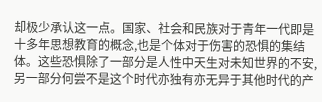却极少承认这一点。国家、社会和民族对于青年一代即是十多年思想教育的概念,也是个体对于伤害的恐惧的集结体。这些恐惧除了一部分是人性中天生对未知世界的不安,另一部分何尝不是这个时代亦独有亦无异于其他时代的产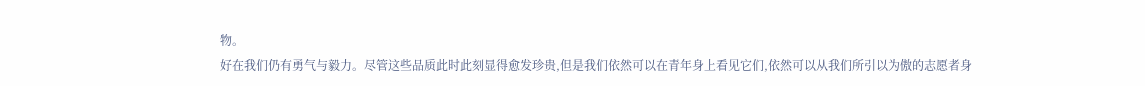物。
好在我们仍有勇气与毅力。尽管这些品质此时此刻显得愈发珍贵,但是我们依然可以在青年身上看见它们,依然可以从我们所引以为傲的志愿者身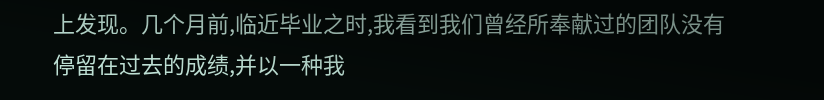上发现。几个月前,临近毕业之时,我看到我们曾经所奉献过的团队没有停留在过去的成绩,并以一种我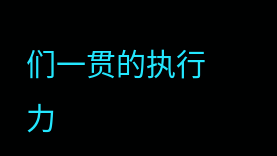们一贯的执行力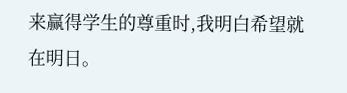来赢得学生的尊重时,我明白希望就在明日。